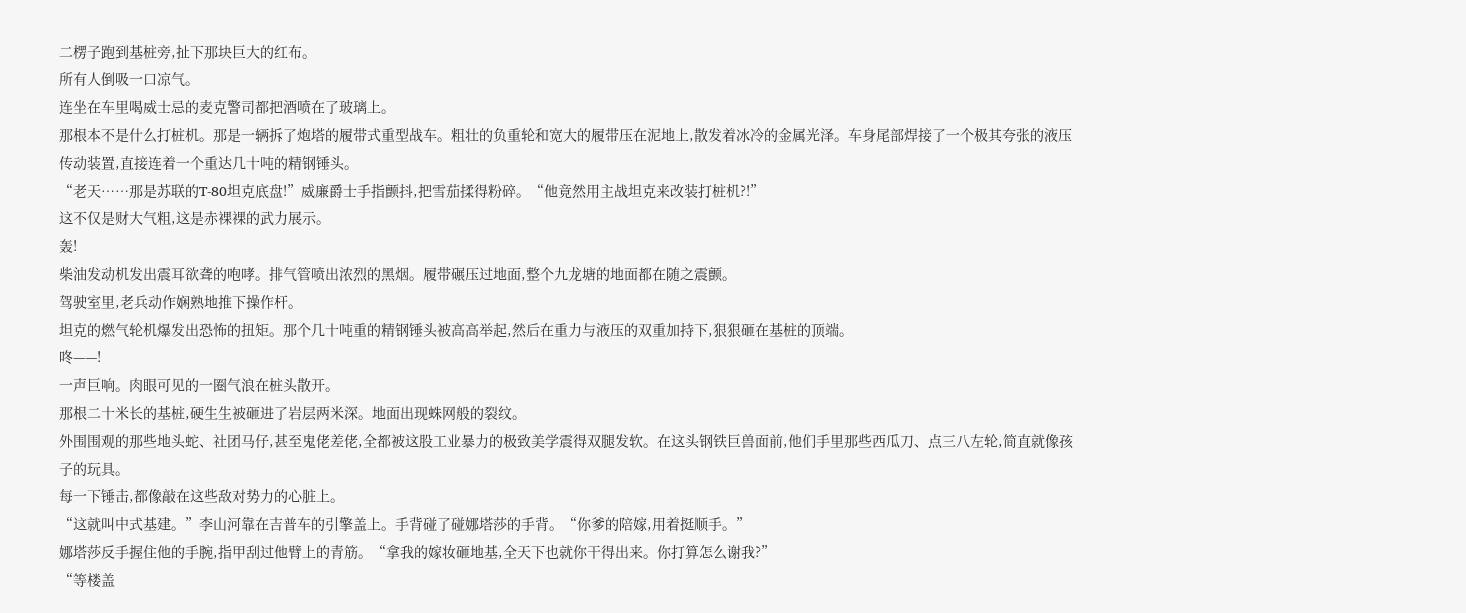二楞子跑到基桩旁,扯下那块巨大的红布。
所有人倒吸一口凉气。
连坐在车里喝威士忌的麦克警司都把酒喷在了玻璃上。
那根本不是什么打桩机。那是一辆拆了炮塔的履带式重型战车。粗壮的负重轮和宽大的履带压在泥地上,散发着冰冷的金属光泽。车身尾部焊接了一个极其夸张的液压传动装置,直接连着一个重达几十吨的精钢锤头。
“老天……那是苏联的T-80坦克底盘!”威廉爵士手指颤抖,把雪茄揉得粉碎。“他竟然用主战坦克来改装打桩机?!”
这不仅是财大气粗,这是赤裸裸的武力展示。
轰!
柴油发动机发出震耳欲聋的咆哮。排气管喷出浓烈的黑烟。履带碾压过地面,整个九龙塘的地面都在随之震颤。
驾驶室里,老兵动作娴熟地推下操作杆。
坦克的燃气轮机爆发出恐怖的扭矩。那个几十吨重的精钢锤头被高高举起,然后在重力与液压的双重加持下,狠狠砸在基桩的顶端。
咚——!
一声巨响。肉眼可见的一圈气浪在桩头散开。
那根二十米长的基桩,硬生生被砸进了岩层两米深。地面出现蛛网般的裂纹。
外围围观的那些地头蛇、社团马仔,甚至鬼佬差佬,全都被这股工业暴力的极致美学震得双腿发软。在这头钢铁巨兽面前,他们手里那些西瓜刀、点三八左轮,简直就像孩子的玩具。
每一下锤击,都像敲在这些敌对势力的心脏上。
“这就叫中式基建。”李山河靠在吉普车的引擎盖上。手背碰了碰娜塔莎的手背。“你爹的陪嫁,用着挺顺手。”
娜塔莎反手握住他的手腕,指甲刮过他臂上的青筋。“拿我的嫁妆砸地基,全天下也就你干得出来。你打算怎么谢我?”
“等楼盖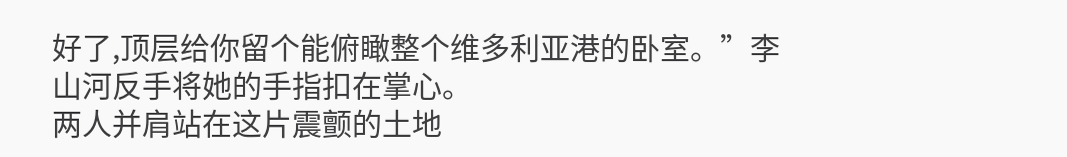好了,顶层给你留个能俯瞰整个维多利亚港的卧室。”李山河反手将她的手指扣在掌心。
两人并肩站在这片震颤的土地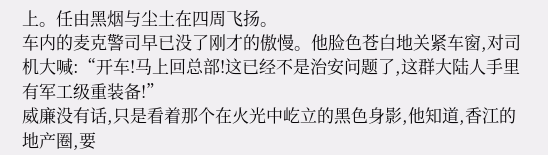上。任由黑烟与尘土在四周飞扬。
车内的麦克警司早已没了刚才的傲慢。他脸色苍白地关紧车窗,对司机大喊:“开车!马上回总部!这已经不是治安问题了,这群大陆人手里有军工级重装备!”
威廉没有话,只是看着那个在火光中屹立的黑色身影,他知道,香江的地产圈,要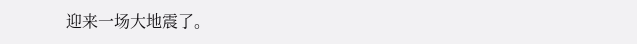迎来一场大地震了。